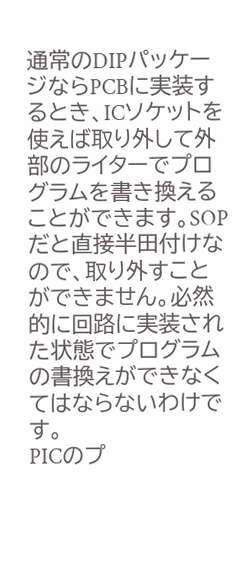通常のDIPパッケージならPCBに実装するとき、ICソケットを使えば取り外して外部のライターでプログラムを書き換えることができます。SOPだと直接半田付けなので、取り外すことができません。必然的に回路に実装された状態でプログラムの書換えができなくてはならないわけです。
PICのプ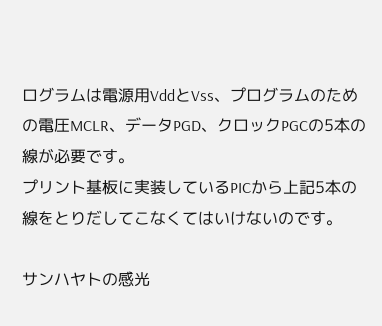ログラムは電源用VddとVss、プログラムのための電圧MCLR、データPGD、クロックPGCの5本の線が必要です。
プリント基板に実装しているPICから上記5本の線をとりだしてこなくてはいけないのです。

サンハヤトの感光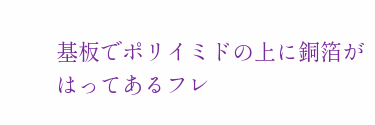基板でポリイミドの上に銅箔がはってあるフレ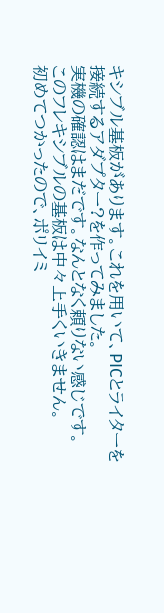キシブル基板があります。これを用いて、PICとライターを接続するアダプター?を作ってみました。
実機の確認はまだです。なんとなく頼りない感じです。
このフレキシブルの基板は中々上手くいきません。
初めてつかったので、ポリイミ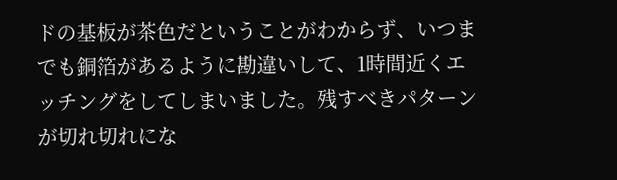ドの基板が茶色だということがわからず、いつまでも銅箔があるように勘違いして、1時間近くエッチングをしてしまいました。残すべきパターンが切れ切れにな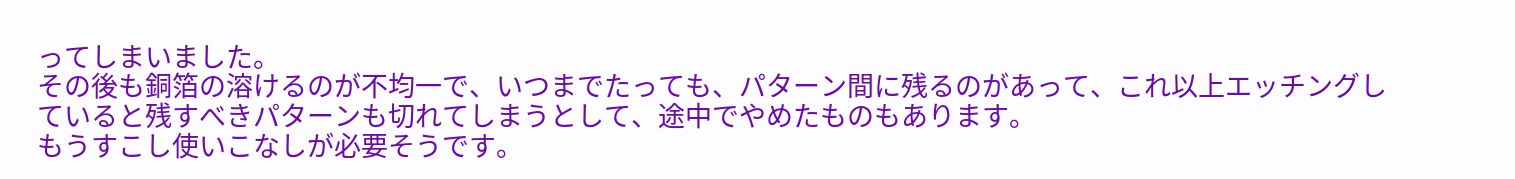ってしまいました。
その後も銅箔の溶けるのが不均一で、いつまでたっても、パターン間に残るのがあって、これ以上エッチングしていると残すべきパターンも切れてしまうとして、途中でやめたものもあります。
もうすこし使いこなしが必要そうです。